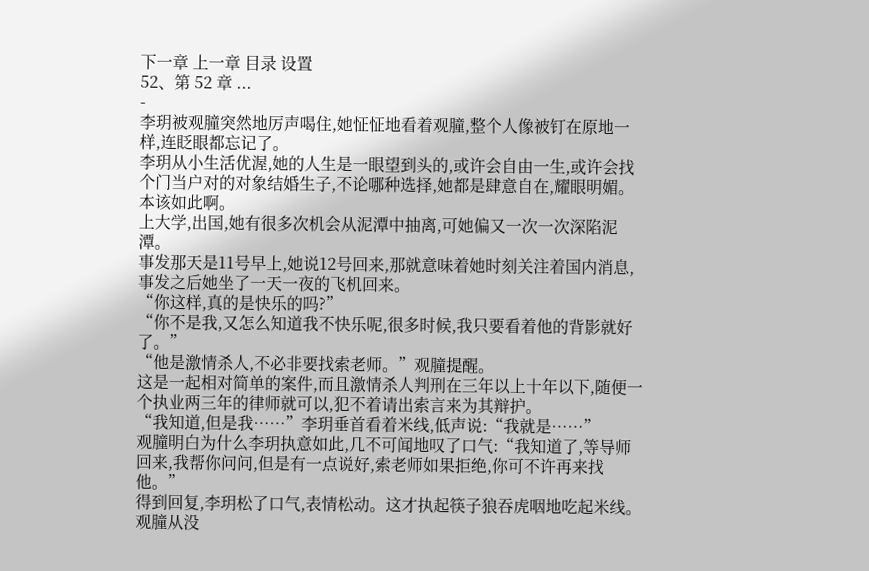下一章 上一章 目录 设置
52、第 52 章 ...
-
李玥被观朣突然地厉声喝住,她怔怔地看着观朣,整个人像被钉在原地一样,连眨眼都忘记了。
李玥从小生活优渥,她的人生是一眼望到头的,或许会自由一生,或许会找个门当户对的对象结婚生子,不论哪种选择,她都是肆意自在,耀眼明媚。
本该如此啊。
上大学,出国,她有很多次机会从泥潭中抽离,可她偏又一次一次深陷泥潭。
事发那天是11号早上,她说12号回来,那就意味着她时刻关注着国内消息,事发之后她坐了一天一夜的飞机回来。
“你这样,真的是快乐的吗?”
“你不是我,又怎么知道我不快乐呢,很多时候,我只要看着他的背影就好了。”
“他是激情杀人,不必非要找索老师。”观朣提醒。
这是一起相对简单的案件,而且激情杀人判刑在三年以上十年以下,随便一个执业两三年的律师就可以,犯不着请出索言来为其辩护。
“我知道,但是我……”李玥垂首看着米线,低声说:“我就是……”
观朣明白为什么李玥执意如此,几不可闻地叹了口气:“我知道了,等导师回来,我帮你问问,但是有一点说好,索老师如果拒绝,你可不许再来找他。”
得到回复,李玥松了口气,表情松动。这才执起筷子狼吞虎咽地吃起米线。
观朣从没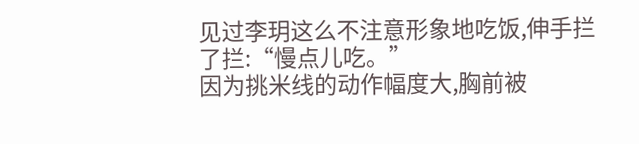见过李玥这么不注意形象地吃饭,伸手拦了拦:“慢点儿吃。”
因为挑米线的动作幅度大,胸前被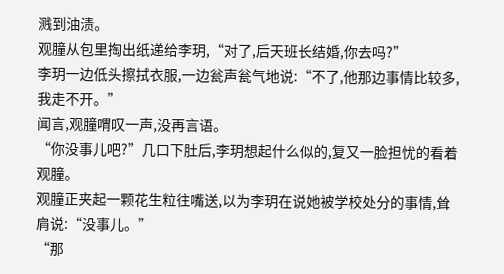溅到油渍。
观朣从包里掏出纸递给李玥,“对了,后天班长结婚,你去吗?”
李玥一边低头擦拭衣服,一边瓮声瓮气地说:“不了,他那边事情比较多,我走不开。”
闻言,观朣喟叹一声,没再言语。
“你没事儿吧?”几口下肚后,李玥想起什么似的,复又一脸担忧的看着观朣。
观朣正夹起一颗花生粒往嘴送,以为李玥在说她被学校处分的事情,耸肩说:“没事儿。”
“那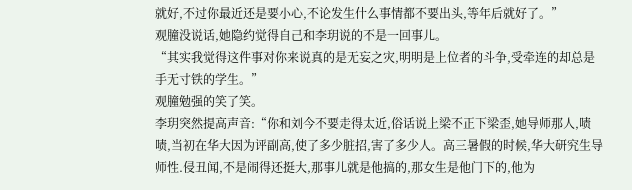就好,不过你最近还是要小心,不论发生什么事情都不要出头,等年后就好了。”
观朣没说话,她隐约觉得自己和李玥说的不是一回事儿。
“其实我觉得这件事对你来说真的是无妄之灾,明明是上位者的斗争,受牵连的却总是手无寸铁的学生。”
观朣勉强的笑了笑。
李玥突然提高声音:“你和刘今不要走得太近,俗话说上梁不正下梁歪,她导师那人,啧啧,当初在华大因为评副高,使了多少脏招,害了多少人。高三暑假的时候,华大研究生导师性.侵丑闻,不是闹得还挺大,那事儿就是他搞的,那女生是他门下的,他为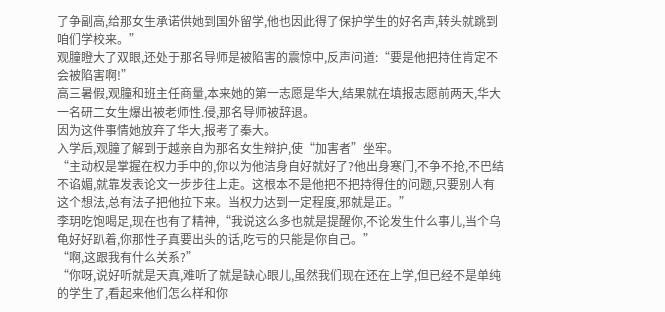了争副高,给那女生承诺供她到国外留学,他也因此得了保护学生的好名声,转头就跳到咱们学校来。”
观朣瞪大了双眼,还处于那名导师是被陷害的震惊中,反声问道:“要是他把持住肯定不会被陷害啊!”
高三暑假,观朣和班主任商量,本来她的第一志愿是华大,结果就在填报志愿前两天,华大一名研二女生爆出被老师性.侵,那名导师被辞退。
因为这件事情她放弃了华大,报考了秦大。
入学后,观朣了解到于越亲自为那名女生辩护,使“加害者”坐牢。
“主动权是掌握在权力手中的,你以为他洁身自好就好了?他出身寒门,不争不抢,不巴结不谄媚,就靠发表论文一步步往上走。这根本不是他把不把持得住的问题,只要别人有这个想法,总有法子把他拉下来。当权力达到一定程度,邪就是正。”
李玥吃饱喝足,现在也有了精神,“我说这么多也就是提醒你,不论发生什么事儿,当个乌龟好好趴着,你那性子真要出头的话,吃亏的只能是你自己。”
“啊,这跟我有什么关系?”
“你呀,说好听就是天真,难听了就是缺心眼儿,虽然我们现在还在上学,但已经不是单纯的学生了,看起来他们怎么样和你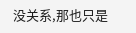没关系,那也只是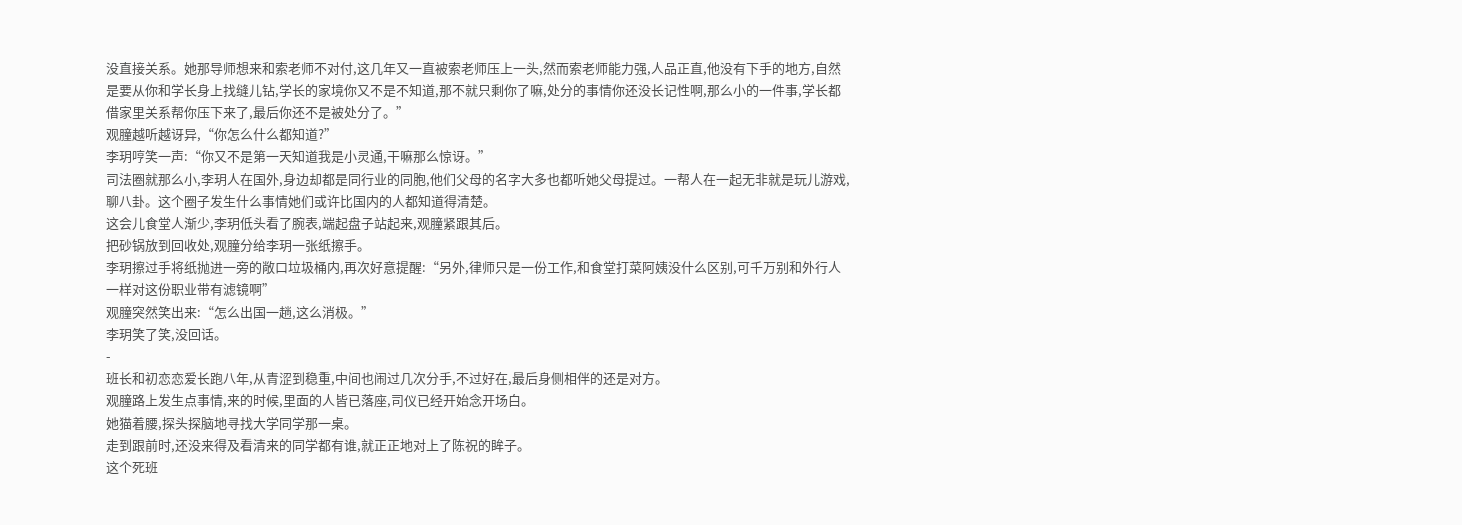没直接关系。她那导师想来和索老师不对付,这几年又一直被索老师压上一头,然而索老师能力强,人品正直,他没有下手的地方,自然是要从你和学长身上找缝儿钻,学长的家境你又不是不知道,那不就只剩你了嘛,处分的事情你还没长记性啊,那么小的一件事,学长都借家里关系帮你压下来了,最后你还不是被处分了。”
观朣越听越讶异,“你怎么什么都知道?”
李玥哼笑一声:“你又不是第一天知道我是小灵通,干嘛那么惊讶。”
司法圈就那么小,李玥人在国外,身边却都是同行业的同胞,他们父母的名字大多也都听她父母提过。一帮人在一起无非就是玩儿游戏,聊八卦。这个圈子发生什么事情她们或许比国内的人都知道得清楚。
这会儿食堂人渐少,李玥低头看了腕表,端起盘子站起来,观朣紧跟其后。
把砂锅放到回收处,观朣分给李玥一张纸擦手。
李玥擦过手将纸抛进一旁的敞口垃圾桶内,再次好意提醒:“另外,律师只是一份工作,和食堂打菜阿姨没什么区别,可千万别和外行人一样对这份职业带有滤镜啊”
观朣突然笑出来:“怎么出国一趟,这么消极。”
李玥笑了笑,没回话。
-
班长和初恋恋爱长跑八年,从青涩到稳重,中间也闹过几次分手,不过好在,最后身侧相伴的还是对方。
观朣路上发生点事情,来的时候,里面的人皆已落座,司仪已经开始念开场白。
她猫着腰,探头探脑地寻找大学同学那一桌。
走到跟前时,还没来得及看清来的同学都有谁,就正正地对上了陈祝的眸子。
这个死班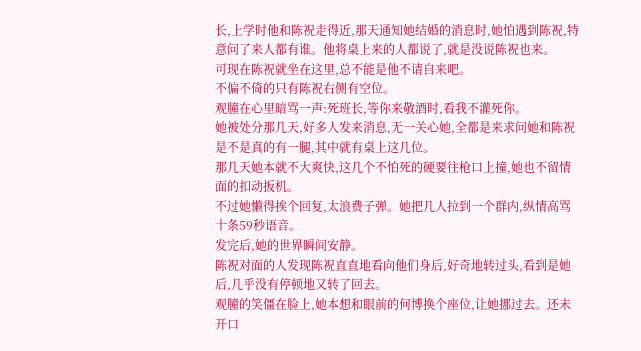长,上学时他和陈祝走得近,那天通知她结婚的消息时,她怕遇到陈祝,特意问了来人都有谁。他将桌上来的人都说了,就是没说陈祝也来。
可现在陈祝就坐在这里,总不能是他不请自来吧。
不偏不倚的只有陈祝右侧有空位。
观朣在心里暗骂一声:死班长,等你来敬酒时,看我不灌死你。
她被处分那几天,好多人发来消息,无一关心她,全都是来求问她和陈祝是不是真的有一腿,其中就有桌上这几位。
那几天她本就不大爽快,这几个不怕死的硬要往枪口上撞,她也不留情面的扣动扳机。
不过她懒得挨个回复,太浪费子弹。她把几人拉到一个群内,纵情高骂十条59秒语音。
发完后,她的世界瞬间安静。
陈祝对面的人发现陈祝直直地看向他们身后,好奇地转过头,看到是她后,几乎没有停顿地又转了回去。
观朣的笑僵在脸上,她本想和眼前的何博换个座位,让她挪过去。还未开口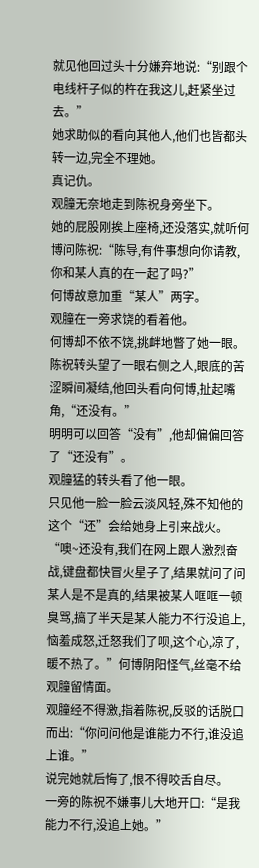就见他回过头十分嫌弃地说:“别跟个电线杆子似的杵在我这儿,赶紧坐过去。”
她求助似的看向其他人,他们也皆都头转一边,完全不理她。
真记仇。
观朣无奈地走到陈祝身旁坐下。
她的屁股刚挨上座椅,还没落实,就听何博问陈祝:“陈导,有件事想向你请教,你和某人真的在一起了吗?”
何博故意加重“某人”两字。
观朣在一旁求饶的看着他。
何博却不依不饶,挑衅地瞥了她一眼。
陈祝转头望了一眼右侧之人,眼底的苦涩瞬间凝结,他回头看向何博,扯起嘴角,“还没有。”
明明可以回答“没有”,他却偏偏回答了“还没有”。
观朣猛的转头看了他一眼。
只见他一脸一脸云淡风轻,殊不知他的这个“还”会给她身上引来战火。
“噢~还没有,我们在网上跟人激烈奋战,键盘都快冒火星子了,结果就问了问某人是不是真的,结果被某人哐哐一顿臭骂,搞了半天是某人能力不行没追上,恼羞成怒,迁怒我们了呗,这个心,凉了,暖不热了。”何博阴阳怪气,丝毫不给观朣留情面。
观朣经不得激,指着陈祝,反驳的话脱口而出:“你问问他是谁能力不行,谁没追上谁。”
说完她就后悔了,恨不得咬舌自尽。
一旁的陈祝不嫌事儿大地开口:“是我能力不行,没追上她。”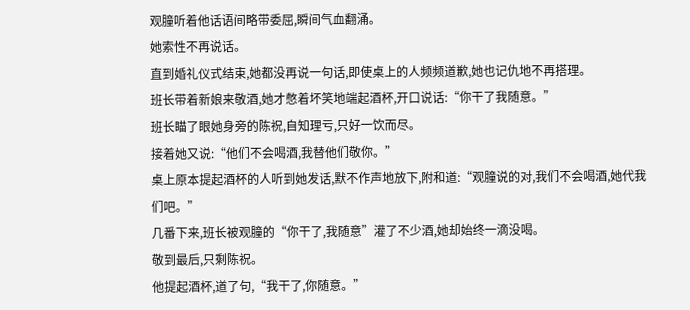观朣听着他话语间略带委屈,瞬间气血翻涌。
她索性不再说话。
直到婚礼仪式结束,她都没再说一句话,即使桌上的人频频道歉,她也记仇地不再搭理。
班长带着新娘来敬酒,她才憋着坏笑地端起酒杯,开口说话:“你干了我随意。”
班长瞄了眼她身旁的陈祝,自知理亏,只好一饮而尽。
接着她又说:“他们不会喝酒,我替他们敬你。”
桌上原本提起酒杯的人听到她发话,默不作声地放下,附和道:“观朣说的对,我们不会喝酒,她代我们吧。”
几番下来,班长被观朣的“你干了,我随意”灌了不少酒,她却始终一滴没喝。
敬到最后,只剩陈祝。
他提起酒杯,道了句,“我干了,你随意。”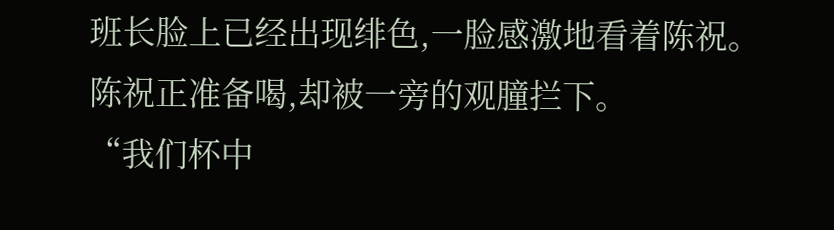班长脸上已经出现绯色,一脸感激地看着陈祝。
陈祝正准备喝,却被一旁的观朣拦下。
“我们杯中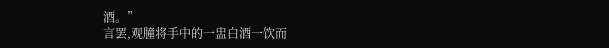酒。”
言罢,观朣将手中的一盅白酒一饮而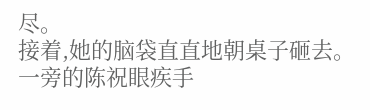尽。
接着,她的脑袋直直地朝桌子砸去。
一旁的陈祝眼疾手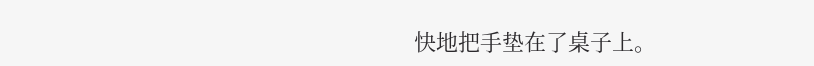快地把手垫在了桌子上。